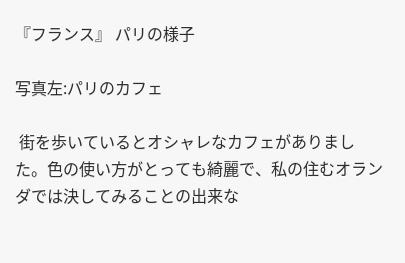『フランス』 パリの様子

写真左:パリのカフェ

 街を歩いているとオシャレなカフェがありました。色の使い方がとっても綺麗で、私の住むオランダでは決してみることの出来な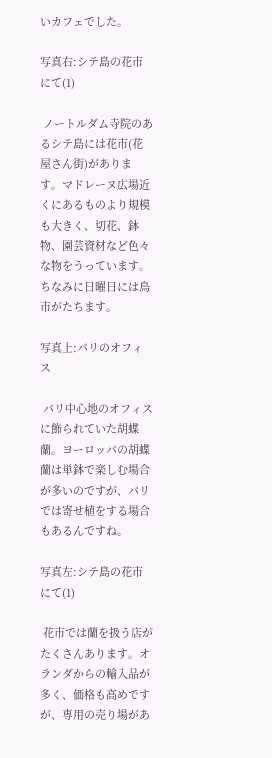いカフェでした。

写真右:シテ島の花市にて(1)

 ノートルダム寺院のあるシテ島には花市(花屋さん街)があります。マドレーヌ広場近くにあるものより規模も大きく、切花、鉢物、園芸資材など色々な物をうっています。ちなみに日曜日には鳥市がたちます。

写真上:パリのオフィス

 パリ中心地のオフィスに飾られていた胡蝶蘭。ヨーロッパの胡蝶蘭は単鉢で楽しむ場合が多いのですが、パリでは寄せ植をする場合もあるんですね。

写真左:シテ島の花市にて(1)

 花市では蘭を扱う店がたくさんあります。オランダからの輸入品が多く、価格も高めですが、専用の売り場があ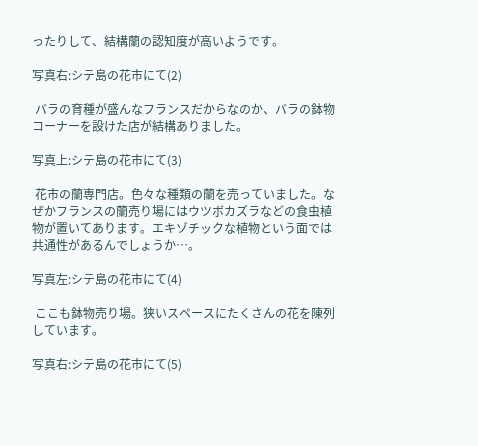ったりして、結構蘭の認知度が高いようです。

写真右:シテ島の花市にて(2)

 バラの育種が盛んなフランスだからなのか、バラの鉢物コーナーを設けた店が結構ありました。

写真上:シテ島の花市にて(3)

 花市の蘭専門店。色々な種類の蘭を売っていました。なぜかフランスの蘭売り場にはウツボカズラなどの食虫植物が置いてあります。エキゾチックな植物という面では共通性があるんでしょうか…。

写真左:シテ島の花市にて(4)

 ここも鉢物売り場。狭いスペースにたくさんの花を陳列しています。

写真右:シテ島の花市にて(5)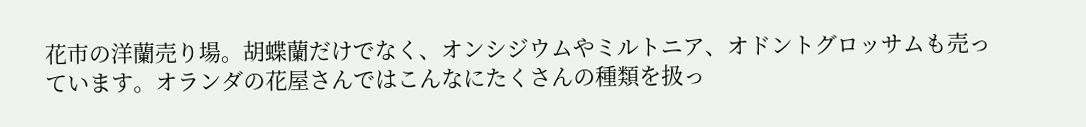花市の洋蘭売り場。胡蝶蘭だけでなく、オンシジウムやミルトニア、オドントグロッサムも売っています。オランダの花屋さんではこんなにたくさんの種類を扱っ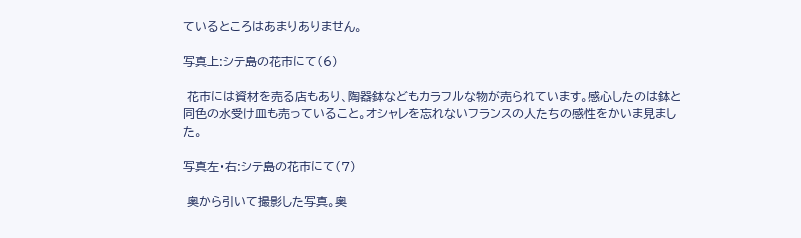ているところはあまりありません。

写真上:シテ島の花市にて(6)

 花市には資材を売る店もあり、陶器鉢などもカラフルな物が売られています。感心したのは鉢と同色の水受け皿も売っていること。オシャレを忘れないフランスの人たちの感性をかいま見ました。

写真左・右:シテ島の花市にて(7)

 奥から引いて撮影した写真。奥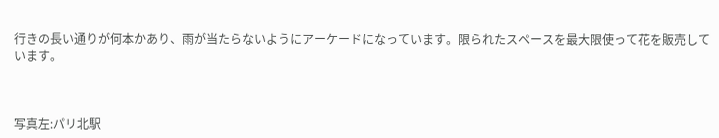行きの長い通りが何本かあり、雨が当たらないようにアーケードになっています。限られたスペースを最大限使って花を販売しています。



写真左:パリ北駅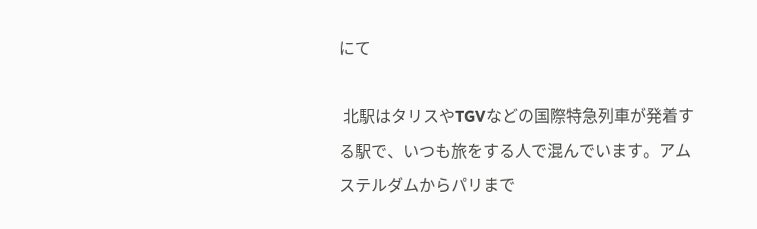にて

 北駅はタリスやTGVなどの国際特急列車が発着する駅で、いつも旅をする人で混んでいます。アムステルダムからパリまで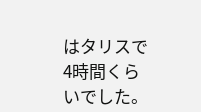はタリスで4時間くらいでした。